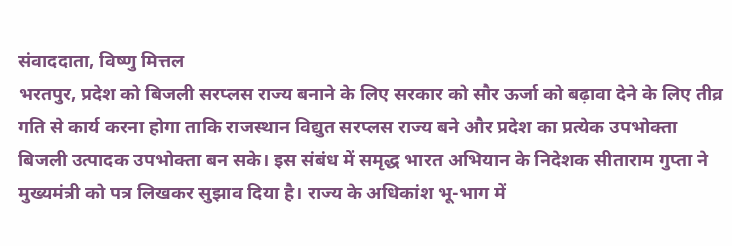संवाददाता, विष्णु मित्तल
भरतपुर, प्रदेश को बिजली सरप्लस राज्य बनाने के लिए सरकार को सौर ऊर्जा को बढ़ावा देने के लिए तीव्र गति से कार्य करना होगा ताकि राजस्थान विद्युत सरप्लस राज्य बने और प्रदेश का प्रत्येक उपभोक्ता बिजली उत्पादक उपभोक्ता बन सके। इस संबंध में समृद्ध भारत अभियान के निदेशक सीताराम गुप्ता ने मुख्यमंत्री को पत्र लिखकर सुझाव दिया है। राज्य के अधिकांश भू-भाग में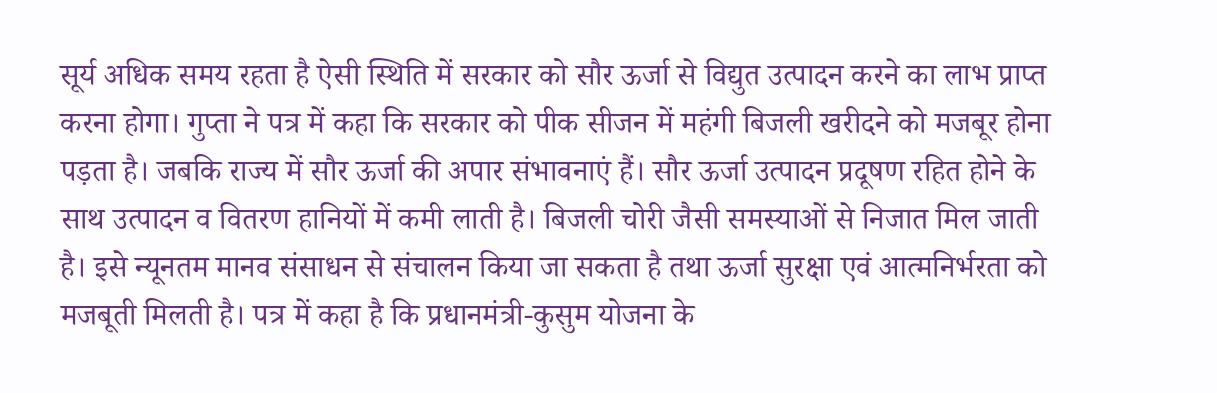सूर्य अधिक समय रहता है ऐसी स्थिति में सरकार को सौर ऊर्जा से विद्युत उत्पादन करने का लाभ प्राप्त करना होगा। गुप्ता ने पत्र में कहा कि सरकार को पीक सीजन में महंगी बिजली खरीदने को मजबूर होना पड़ता है। जबकि राज्य में सौर ऊर्जा की अपार संभावनाएं हैं। सौर ऊर्जा उत्पादन प्रदूषण रहित होने के साथ उत्पादन व वितरण हानियों में कमी लाती है। बिजली चोरी जैसी समस्याओं से निजात मिल जाती है। इसे न्यूनतम मानव संसाधन से संचालन किया जा सकता है तथा ऊर्जा सुरक्षा एवं आत्मनिर्भरता को मजबूती मिलती है। पत्र में कहा है कि प्रधानमंत्री-कुसुम योजना के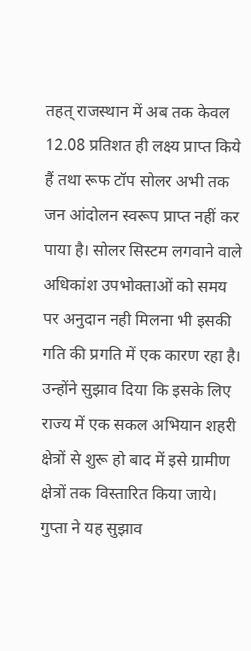तहत् राजस्थान में अब तक केवल 12.08 प्रतिशत ही लक्ष्य प्राप्त किये हैं तथा रूफ टॉप सोलर अभी तक जन आंदोलन स्वरूप प्राप्त नहीं कर पाया है। सोलर सिस्टम लगवाने वाले अधिकांश उपभोक्ताओं को समय पर अनुदान नही मिलना भी इसकी गति की प्रगति में एक कारण रहा है। उन्होंने सुझाव दिया कि इसके लिए राज्य में एक सकल अभियान शहरी क्षेत्रों से शुरू हो बाद में इसे ग्रामीण क्षेत्रों तक विस्तारित किया जाये। गुप्ता ने यह सुझाव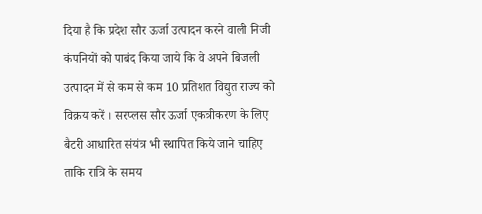दिया है कि प्रदेश सौर ऊर्जा उत्पादन करने वाली निजी कंपनियों को पाबंद किया जाये कि वे अपने बिजली उत्पादन में से कम से कम 10 प्रतिशत विद्युत राज्य को विक्रय करें । सरप्लस सौर ऊर्जा एकत्रीकरण के लिए बैटरी आधारित संयंत्र भी स्थापित किये जाने चाहिए ताकि रात्रि के समय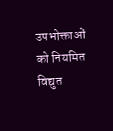उपभोक्ताओं को नियमित विद्युत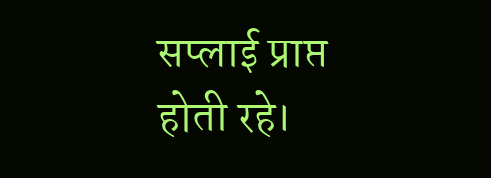सप्लाई प्राप्त होती रहे।